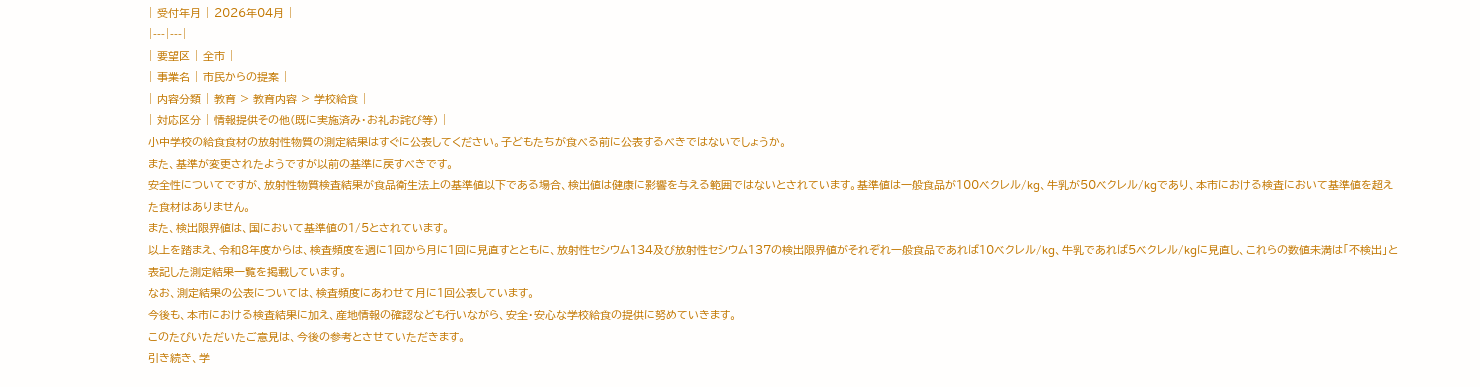| 受付年月 | 2026年04月 |
|---|---|
| 要望区 | 全市 |
| 事業名 | 市民からの提案 |
| 内容分類 | 教育 > 教育内容 > 学校給食 |
| 対応区分 | 情報提供その他(既に実施済み・お礼お詫び等) |
小中学校の給食食材の放射性物質の測定結果はすぐに公表してください。子どもたちが食べる前に公表するべきではないでしょうか。
また、基準が変更されたようですが以前の基準に戻すべきです。
安全性についてですが、放射性物質検査結果が食品衛生法上の基準値以下である場合、検出値は健康に影響を与える範囲ではないとされています。基準値は一般食品が100ベクレル/kg、牛乳が50ベクレル/kgであり、本市における検査において基準値を超えた食材はありません。
また、検出限界値は、国において基準値の1/5とされています。
以上を踏まえ、令和8年度からは、検査頻度を週に1回から月に1回に見直すとともに、放射性セシウム134及び放射性セシウム137の検出限界値がそれぞれ一般食品であれば10ベクレル/kg、牛乳であれば5ベクレル/kgに見直し、これらの数値未満は「不検出」と表記した測定結果一覧を掲載しています。
なお、測定結果の公表については、検査頻度にあわせて月に1回公表しています。
今後も、本市における検査結果に加え、産地情報の確認なども行いながら、安全・安心な学校給食の提供に努めていきます。
このたびいただいたご意見は、今後の参考とさせていただきます。
引き続き、学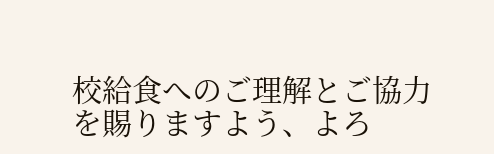校給食へのご理解とご協力を賜りますよう、よろ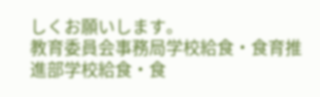しくお願いします。
教育委員会事務局学校給食・食育推進部学校給食・食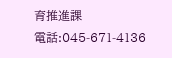育推進課
電話:045-671-4136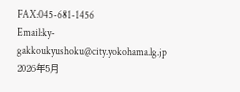FAX:045-681-1456
Email:ky-gakkoukyushoku@city.yokohama.lg.jp
2026年5月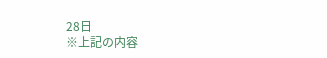28日
※上記の内容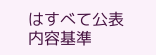はすべて公表内容基準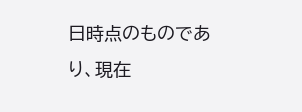日時点のものであり、現在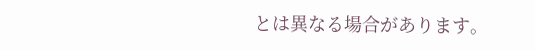とは異なる場合があります。